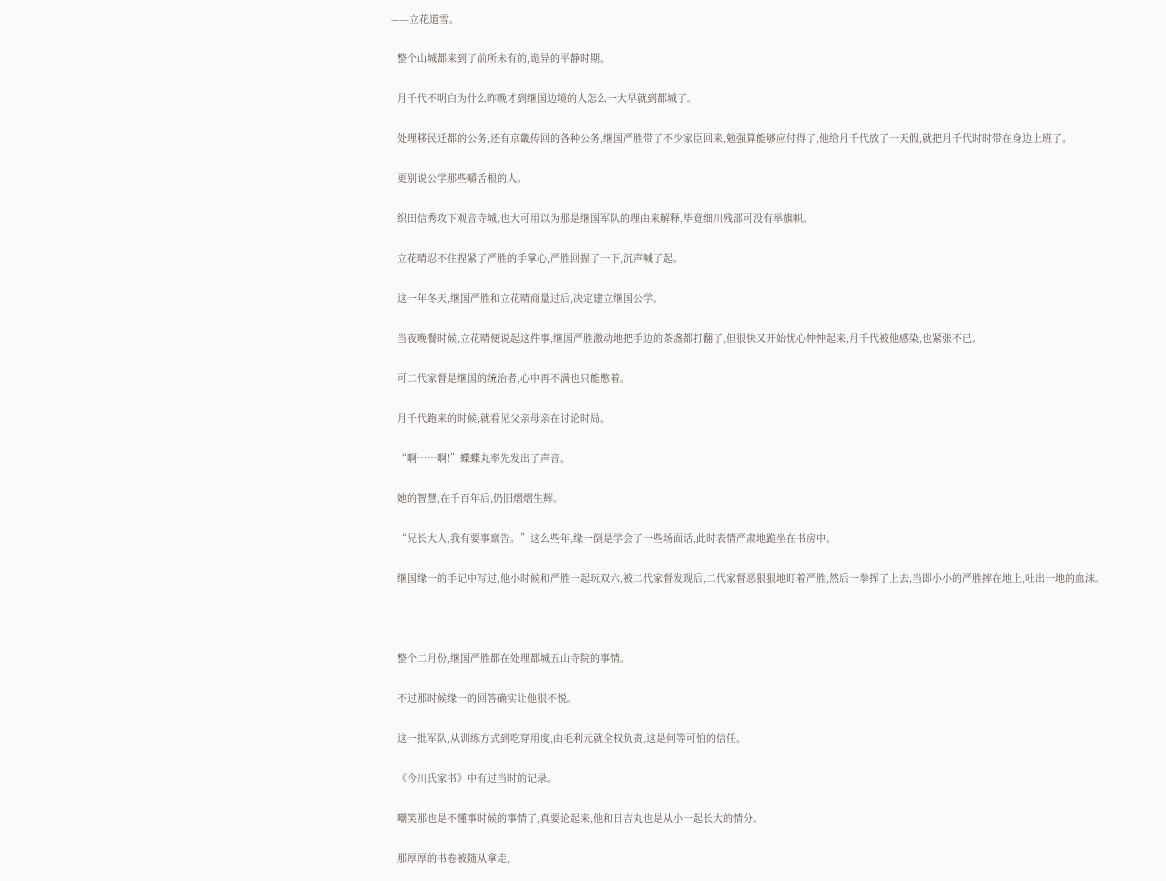——立花道雪。

  整个山城都来到了前所未有的,诡异的平静时期。

  月千代不明白为什么昨晚才到继国边境的人怎么一大早就到都城了。

  处理移民迁都的公务,还有京畿传回的各种公务,继国严胜带了不少家臣回来,勉强算能够应付得了,他给月千代放了一天假,就把月千代时时带在身边上班了。

  更别说公学那些嚼舌根的人。

  织田信秀攻下观音寺城,也大可用以为那是继国军队的理由来解释,毕竟细川残部可没有举旗帜。

  立花晴忍不住捏紧了严胜的手掌心,严胜回握了一下,沉声喊了起。

  这一年冬天,继国严胜和立花晴商量过后,决定建立继国公学。

  当夜晚餐时候,立花晴便说起这件事,继国严胜激动地把手边的茶盏都打翻了,但很快又开始忧心忡忡起来,月千代被他感染,也紧张不已。

  可二代家督是继国的统治者,心中再不满也只能憋着。

  月千代跑来的时候,就看见父亲母亲在讨论时局。

  “啊……啊!”蝶蝶丸率先发出了声音。

  她的智慧,在千百年后,仍旧熠熠生辉。

  “兄长大人,我有要事禀告。”这么些年,缘一倒是学会了一些场面话,此时表情严肃地跪坐在书房中。

  继国缘一的手记中写过,他小时候和严胜一起玩双六,被二代家督发现后,二代家督恶狠狠地盯着严胜,然后一拳挥了上去,当即小小的严胜摔在地上,吐出一地的血沫。



  整个二月份,继国严胜都在处理都城五山寺院的事情。

  不过那时候缘一的回答确实让他很不悦。

  这一批军队,从训练方式到吃穿用度,由毛利元就全权负责,这是何等可怕的信任。

  《今川氏家书》中有过当时的记录。

  嘲笑那也是不懂事时候的事情了,真要论起来,他和日吉丸也是从小一起长大的情分。

  那厚厚的书卷被随从拿走,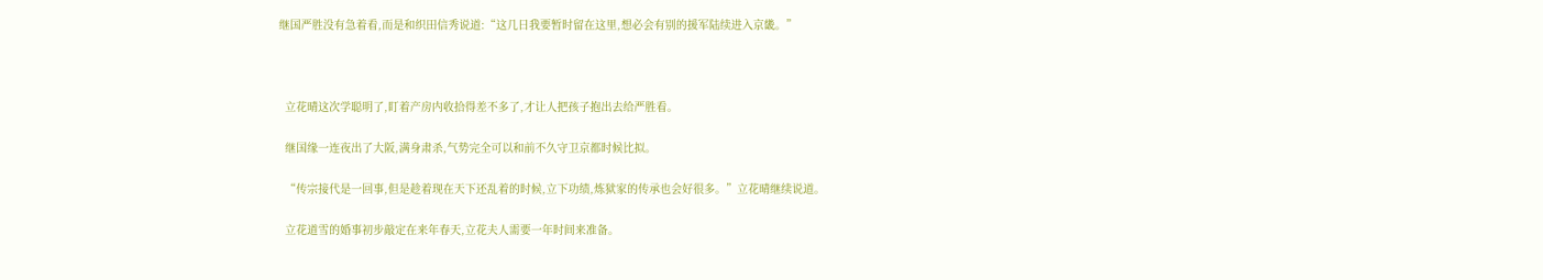继国严胜没有急着看,而是和织田信秀说道:“这几日我要暂时留在这里,想必会有别的援军陆续进入京畿。”



  立花晴这次学聪明了,盯着产房内收拾得差不多了,才让人把孩子抱出去给严胜看。

  继国缘一连夜出了大阪,满身肃杀,气势完全可以和前不久守卫京都时候比拟。

  “传宗接代是一回事,但是趁着现在天下还乱着的时候,立下功绩,炼狱家的传承也会好很多。”立花晴继续说道。

  立花道雪的婚事初步敲定在来年春天,立花夫人需要一年时间来准备。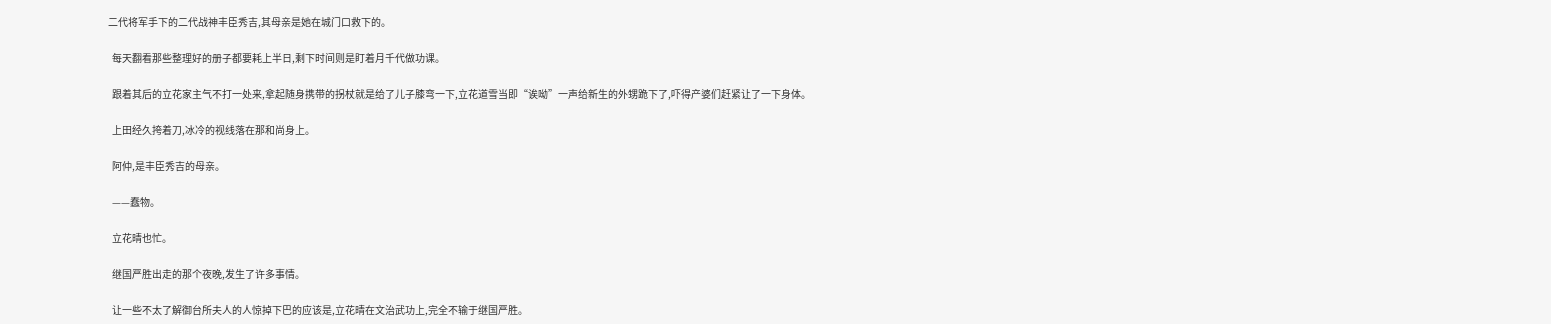二代将军手下的二代战神丰臣秀吉,其母亲是她在城门口救下的。

  每天翻看那些整理好的册子都要耗上半日,剩下时间则是盯着月千代做功课。

  跟着其后的立花家主气不打一处来,拿起随身携带的拐杖就是给了儿子膝弯一下,立花道雪当即“诶呦”一声给新生的外甥跪下了,吓得产婆们赶紧让了一下身体。

  上田经久挎着刀,冰冷的视线落在那和尚身上。

  阿仲,是丰臣秀吉的母亲。

  ——蠢物。

  立花晴也忙。

  继国严胜出走的那个夜晚,发生了许多事情。

  让一些不太了解御台所夫人的人惊掉下巴的应该是,立花晴在文治武功上,完全不输于继国严胜。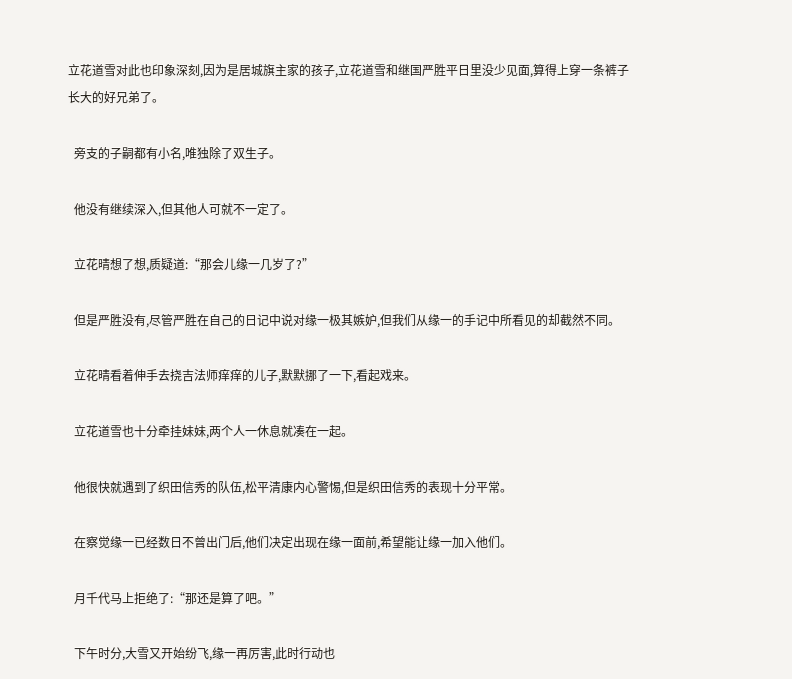立花道雪对此也印象深刻,因为是居城旗主家的孩子,立花道雪和继国严胜平日里没少见面,算得上穿一条裤子长大的好兄弟了。

  旁支的子嗣都有小名,唯独除了双生子。

  他没有继续深入,但其他人可就不一定了。

  立花晴想了想,质疑道:“那会儿缘一几岁了?”

  但是严胜没有,尽管严胜在自己的日记中说对缘一极其嫉妒,但我们从缘一的手记中所看见的却截然不同。

  立花晴看着伸手去挠吉法师痒痒的儿子,默默挪了一下,看起戏来。

  立花道雪也十分牵挂妹妹,两个人一休息就凑在一起。

  他很快就遇到了织田信秀的队伍,松平清康内心警惕,但是织田信秀的表现十分平常。

  在察觉缘一已经数日不曾出门后,他们决定出现在缘一面前,希望能让缘一加入他们。

  月千代马上拒绝了:“那还是算了吧。”

  下午时分,大雪又开始纷飞,缘一再厉害,此时行动也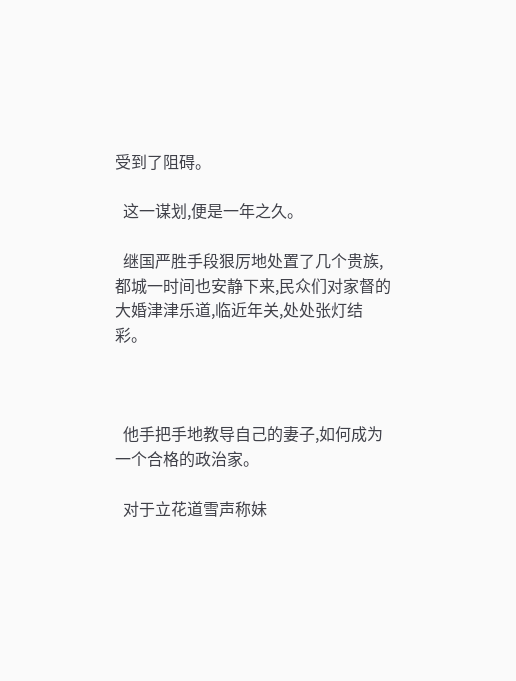受到了阻碍。

  这一谋划,便是一年之久。

  继国严胜手段狠厉地处置了几个贵族,都城一时间也安静下来,民众们对家督的大婚津津乐道,临近年关,处处张灯结彩。



  他手把手地教导自己的妻子,如何成为一个合格的政治家。

  对于立花道雪声称妹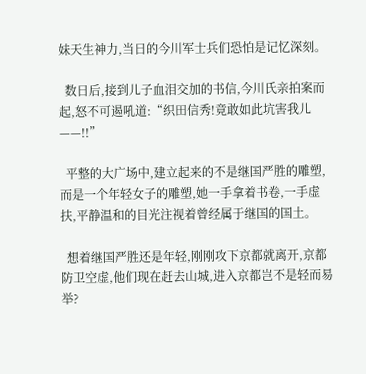妹天生神力,当日的今川军士兵们恐怕是记忆深刻。

  数日后,接到儿子血泪交加的书信,今川氏亲拍案而起,怒不可遏吼道:“织田信秀!竟敢如此坑害我儿——!!”

  平整的大广场中,建立起来的不是继国严胜的雕塑,而是一个年轻女子的雕塑,她一手拿着书卷,一手虚扶,平静温和的目光注视着曾经属于继国的国土。

  想着继国严胜还是年轻,刚刚攻下京都就离开,京都防卫空虚,他们现在赶去山城,进入京都岂不是轻而易举?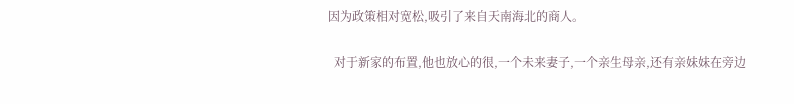因为政策相对宽松,吸引了来自天南海北的商人。

  对于新家的布置,他也放心的很,一个未来妻子,一个亲生母亲,还有亲妹妹在旁边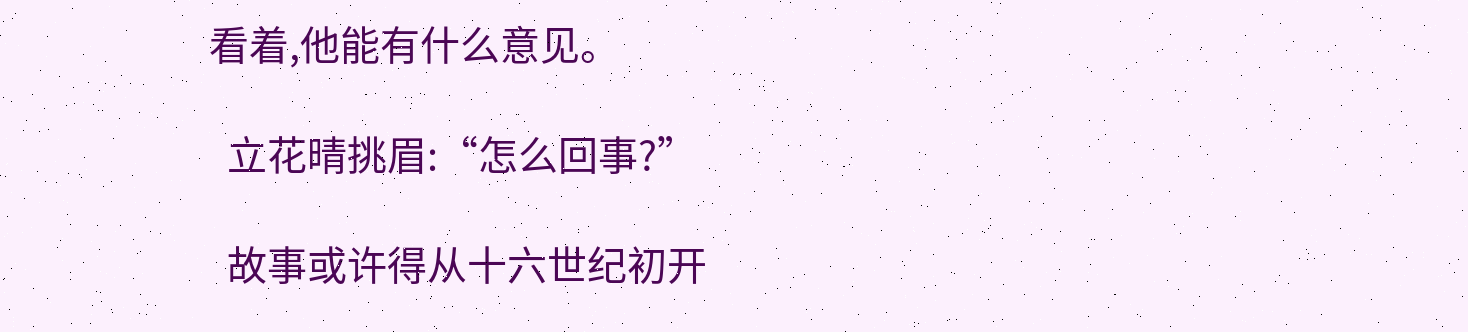看着,他能有什么意见。

  立花晴挑眉:“怎么回事?”

  故事或许得从十六世纪初开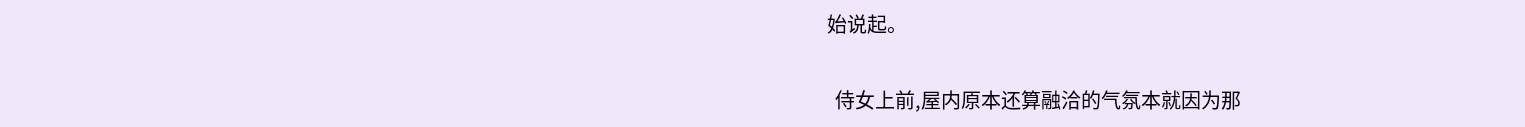始说起。

  侍女上前,屋内原本还算融洽的气氛本就因为那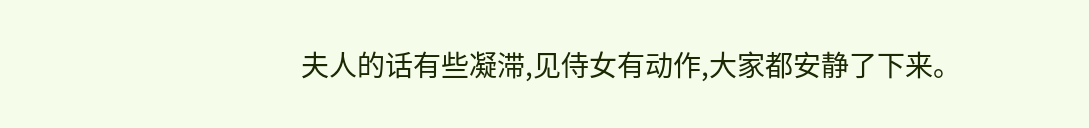夫人的话有些凝滞,见侍女有动作,大家都安静了下来。